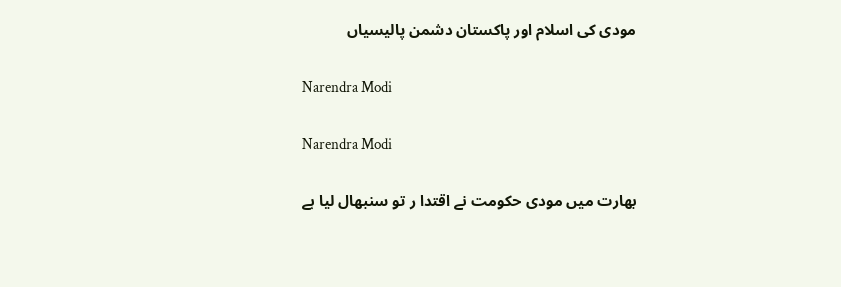مودی کی اسلام اور پاکستان دشمن پالیسیاں

Narendra Modi

Narendra Modi

بھارت میں مودی حکومت نے اقتدا ر تو سنبھال لیا ہے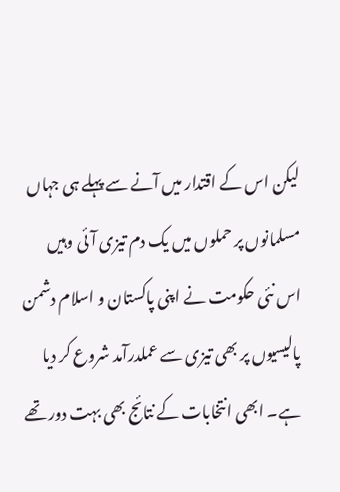لیکن اس کے اقتدار میں آنے سے پہلے ہی جہاں مسلمانوں پر حملوں میں یک دم تیزی آئی وہیں اس نئی حکومت نے اپنی پاکستان و اسلام دشمن پالیسیوں پر بھی تیزی سے عملدرآمد شروع کر دیا ہے۔ ابھی انتخابات کے نتائج بھی بہت دور تھے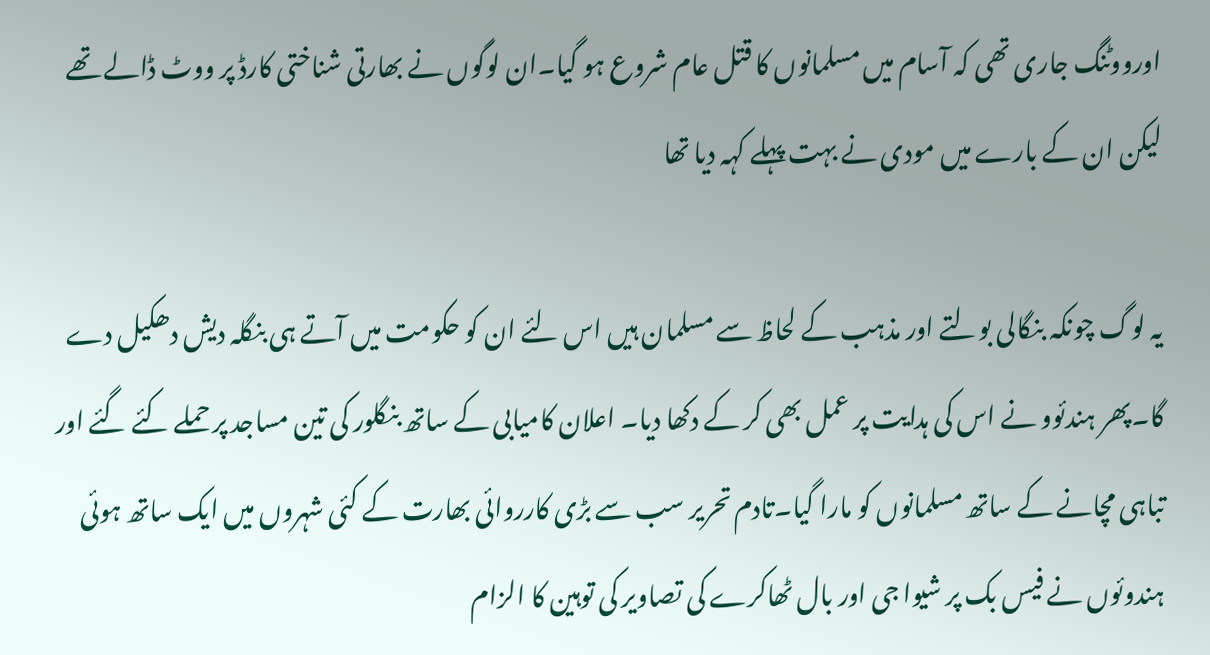اورووٹنگ جاری تھی کہ آسام میں مسلمانوں کا قتل عام شروع ہو گیا۔ان لوگوں نے بھارتی شناختی کارڈ پر ووٹ ڈالے تھے لیکن ان کے بارے میں مودی نے بہت پہلے کہہ دیا تھا

یہ لوگ چونکہ بنگالی بولتے اور مذہب کے لحاظ سے مسلمان ہیں اس لئے ان کو حکومت میں آتے ہی بنگلہ دیش دھکیل دے گا۔پھر ہندئوو نے اس کی ہدایت پر عمل بھی کر کے دکھا دیا۔ اعلان کامیابی کے ساتھ بنگلور کی تین مساجد پر حملے کئے گئے اور تباہی مچانے کے ساتھ مسلمانوں کو مارا گیا۔تادم تحریر سب سے بڑی کارروائی بھارت کے کئی شہروں میں ایک ساتھ ہوئی ہندوئوں نے فیس بک پر شیوا جی اور بال ٹھاکرے کی تصاویر کی توہین کا الزام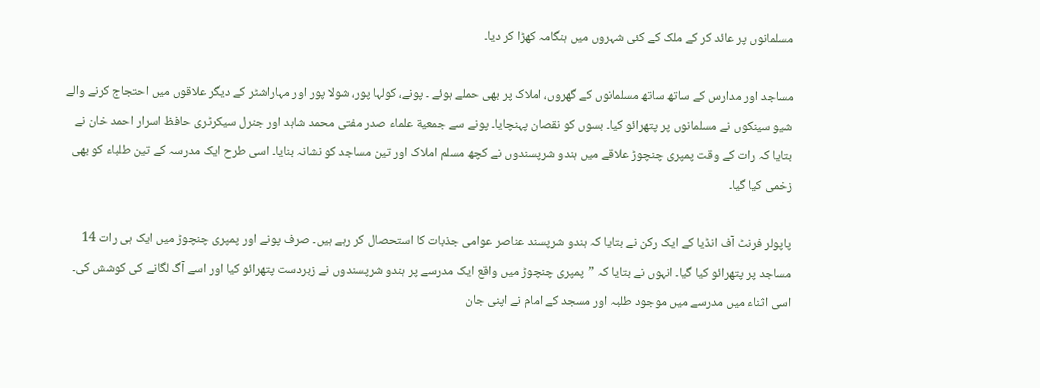مسلمانوں پر عائد کر کے ملک کے کئی شہروں میں ہنگامہ کھڑا کر دیا۔

مساجد اور مدارس کے ساتھ ساتھ مسلمانوں کے گھروں، املاک پر بھی حملے ہوئے ۔ پونے، کولہا پور، شولا پور اور مہاراشٹر کے دیگر علاقوں میں احتجاج کرنے والے شیو سینکوں نے مسلمانوں پر پتھرائو کیا۔ بسوں کو نقصان پہنچایا۔ پونے سے جمعیة علماء صدر مفتی محمد شاہد اور جنرل سیکرٹری حافظ اسرار احمد خان نے بتایا کہ رات کے وقت پمپری چنچوڑ علاقے میں ہندو شرپسندوں نے کچھ مسلم املاک اور تین مساجد کو نشانہ بنایا۔ اسی طرح ایک مدرسہ کے تین طلباء کو بھی زخمی کیا گیا۔

پاپولر فرنٹ آف انڈیا کے ایک رکن نے بتایا کہ ہندو شرپسند عناصر عوامی جذبات کا استحصال کر رہے ہیں۔ صرف پونے اور پمپری چنچوڑ میں ایک ہی رات 14 مساجد پر پتھرائو کیا گیا۔ انہوں نے بتایا کہ ”پمپری چنچوڑ میں واقع ایک مدرسے پر ہندو شرپسندوں نے زبردست پتھرائو کیا اور اسے آگ لگانے کی کوشش کی۔ اسی اثناء میں مدرسے میں موجود طلبہ اور مسجد کے امام نے اپنی جان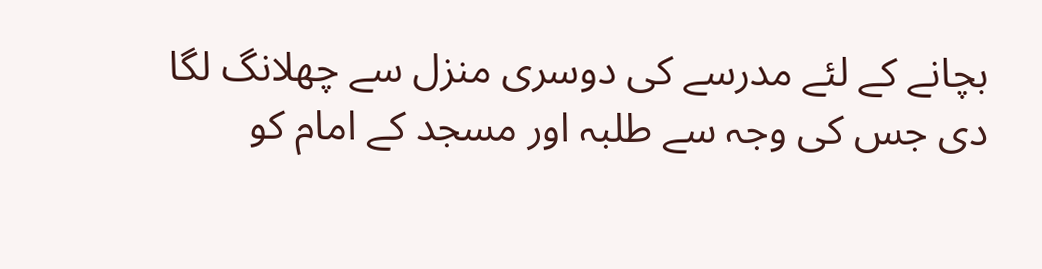بچانے کے لئے مدرسے کی دوسری منزل سے چھلانگ لگا دی جس کی وجہ سے طلبہ اور مسجد کے امام کو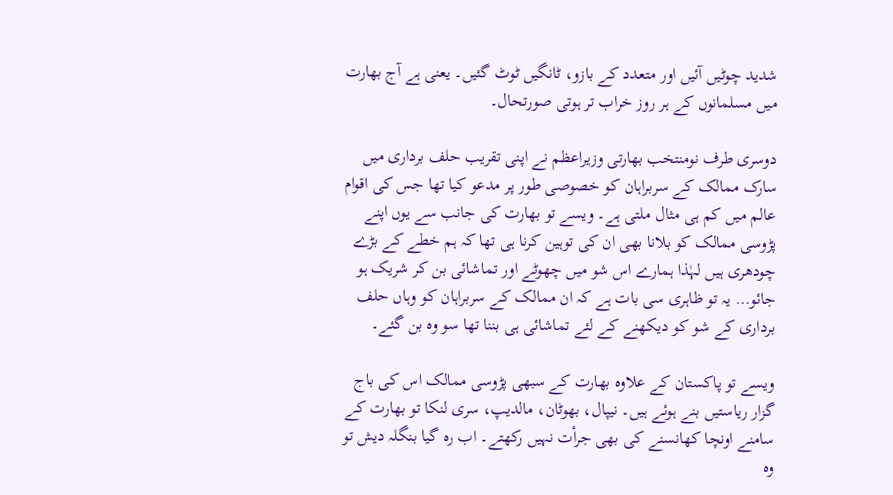شدید چوٹیں آئیں اور متعدد کے بازو، ٹانگیں ٹوٹ گئیں۔ یعنی ہے آج بھارت میں مسلمانوں کے ہر روز خراب تر ہوتی صورتحال۔

دوسری طرف نومنتخب بھارتی وزیراعظم نے اپنی تقریب حلف برداری میں سارک ممالک کے سربراہان کو خصوصی طور پر مدعو کیا تھا جس کی اقوام عالم میں کم ہی مثال ملتی ہے۔ ویسے تو بھارت کی جانب سے یوں اپنے پڑوسی ممالک کو بلانا بھی ان کی توہین کرنا ہی تھا کہ ہم خطے کے بڑے چودھری ہیں لہٰذا ہمارے اس شو میں چھوٹے اور تماشائی بن کر شریک ہو جائو… یہ تو ظاہری سی بات ہے کہ ان ممالک کے سربراہان کو وہاں حلف برداری کے شو کو دیکھنے کے لئے تماشائی ہی بننا تھا سو وہ بن گئے۔

ویسے تو پاکستان کے علاوہ بھارت کے سبھی پڑوسی ممالک اس کی باج گزار ریاستیں بنے ہوئے ہیں۔ نیپال، بھوٹان، مالدیپ، سری لنکا تو بھارت کے سامنے اونچا کھانسنے کی بھی جرأت نہیں رکھتے۔ اب رہ گیا بنگلہ دیش تو وہ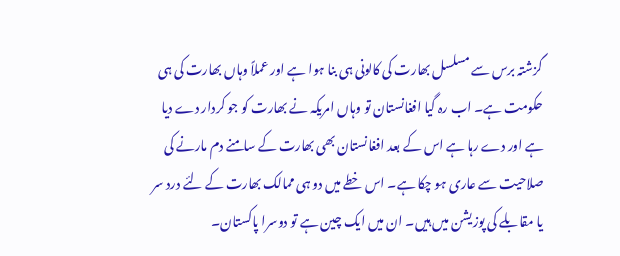گزشتہ برس سے مسلسل بھارت کی کالونی ہی بنا ہوا ہے اور عملاً وہاں بھارت کی ہی حکومت ہے۔ اب رہ گیا افغانستان تو وہاں امریکہ نے بھارت کو جو کردار دے دیا ہے اور دے رہا ہے اس کے بعد افغانستان بھی بھارت کے سامنے دم مارنے کی صلاحیت سے عاری ہو چکا ہے۔ اس خطے میں دو ہی ممالک بھارت کے لئے درد سر یا مقابلے کی پوزیشن میں ہیں۔ ان میں ایک چین ہے تو دوسرا پاکستان۔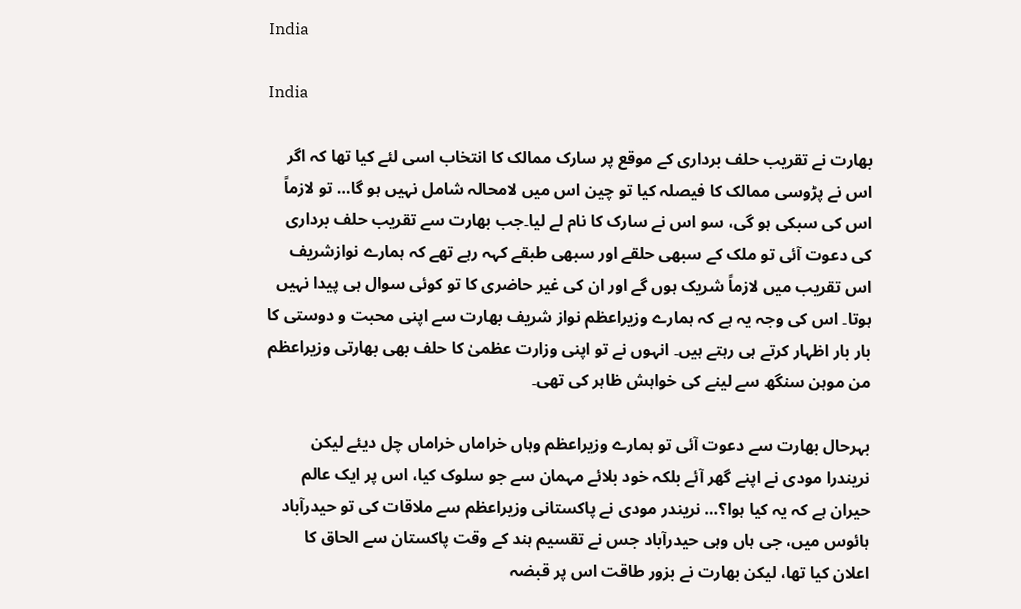India

India

بھارت نے تقریب حلف برداری کے موقع پر سارک ممالک کا انتخاب اسی لئے کیا تھا کہ اگر اس نے پڑوسی ممالک کا فیصلہ کیا تو چین اس میں لامحالہ شامل نہیں ہو گا… تو لازماً اس کی سبکی ہو گی، سو اس نے سارک کا نام لے لیا۔جب بھارت سے تقریب حلف برداری کی دعوت آئی تو ملک کے سبھی حلقے اور سبھی طبقے کہہ رہے تھے کہ ہمارے نوازشریف اس تقریب میں لازماً شریک ہوں گے اور ان کی غیر حاضری کا تو کوئی سوال ہی پیدا نہیں ہوتا۔ اس کی وجہ یہ ہے کہ ہمارے وزیراعظم نواز شریف بھارت سے اپنی محبت و دوستی کا بار بار اظہار کرتے ہی رہتے ہیں۔ انہوں نے تو اپنی وزارت عظمیٰ کا حلف بھی بھارتی وزیراعظم من موہن سنگھ سے لینے کی خواہش ظاہر کی تھی۔

بہرحال بھارت سے دعوت آئی تو ہمارے وزیراعظم وہاں خراماں خراماں چل دیئے لیکن نریندرا مودی نے اپنے گھر آئے بلکہ خود بلائے مہمان سے جو سلوک کیا، اس پر ایک عالم حیران ہے کہ یہ کیا ہوا؟… نریندر مودی نے پاکستانی وزیراعظم سے ملاقات کی تو حیدرآباد ہائوس میں، جی ہاں وہی حیدرآباد جس نے تقسیم ہند کے وقت پاکستان سے الحاق کا اعلان کیا تھا، لیکن بھارت نے بزور طاقت اس پر قبضہ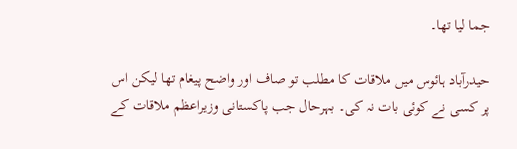جما لیا تھا۔

حیدرآباد ہائوس میں ملاقات کا مطلب تو صاف اور واضح پیغام تھا لیکن اس پر کسی نے کوئی بات نہ کی۔ بہرحال جب پاکستانی وزیراعظم ملاقات کے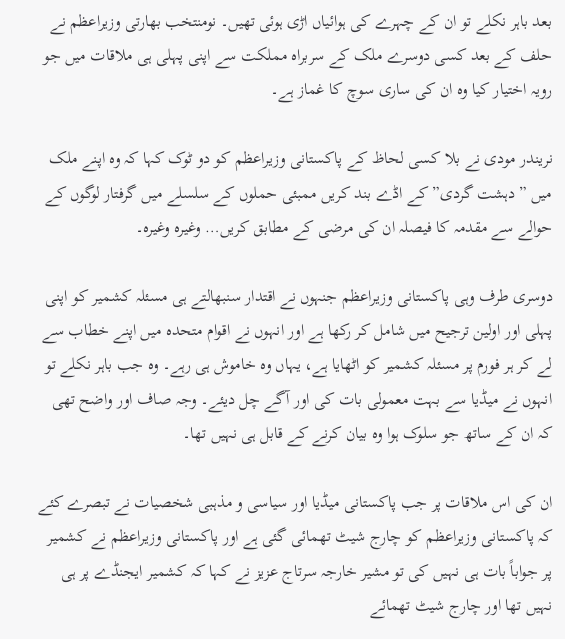بعد باہر نکلے تو ان کے چہرے کی ہوائیاں اڑی ہوئی تھیں۔ نومنتخب بھارتی وزیراعظم نے حلف کے بعد کسی دوسرے ملک کے سربراہ مملکت سے اپنی پہلی ہی ملاقات میں جو رویہ اختیار کیا وہ ان کی ساری سوچ کا غماز ہے۔

نریندر مودی نے بلا کسی لحاظ کے پاکستانی وزیراعظم کو دو ٹوک کہا کہ وہ اپنے ملک میں ”دہشت گردی” کے اڈے بند کریں ممبئی حملوں کے سلسلے میں گرفتار لوگوں کے حوالے سے مقدمہ کا فیصلہ ان کی مرضی کے مطابق کریں… وغیرہ وغیرہ۔

دوسری طرف وہی پاکستانی وزیراعظم جنہوں نے اقتدار سنبھالتے ہی مسئلہ کشمیر کو اپنی پہلی اور اولین ترجیح میں شامل کر رکھا ہے اور انہوں نے اقوام متحدہ میں اپنے خطاب سے لے کر ہر فورم پر مسئلہ کشمیر کو اٹھایا ہے، یہاں وہ خاموش ہی رہے۔ وہ جب باہر نکلے تو انہوں نے میڈیا سے بہت معمولی بات کی اور آگے چل دیئے۔ وجہ صاف اور واضح تھی کہ ان کے ساتھ جو سلوک ہوا وہ بیان کرنے کے قابل ہی نہیں تھا۔

ان کی اس ملاقات پر جب پاکستانی میڈیا اور سیاسی و مذہبی شخصیات نے تبصرے کئے کہ پاکستانی وزیراعظم کو چارج شیٹ تھمائی گئی ہے اور پاکستانی وزیراعظم نے کشمیر پر جواباً بات ہی نہیں کی تو مشیر خارجہ سرتاج عزیز نے کہا کہ کشمیر ایجنڈے پر ہی نہیں تھا اور چارج شیٹ تھمائے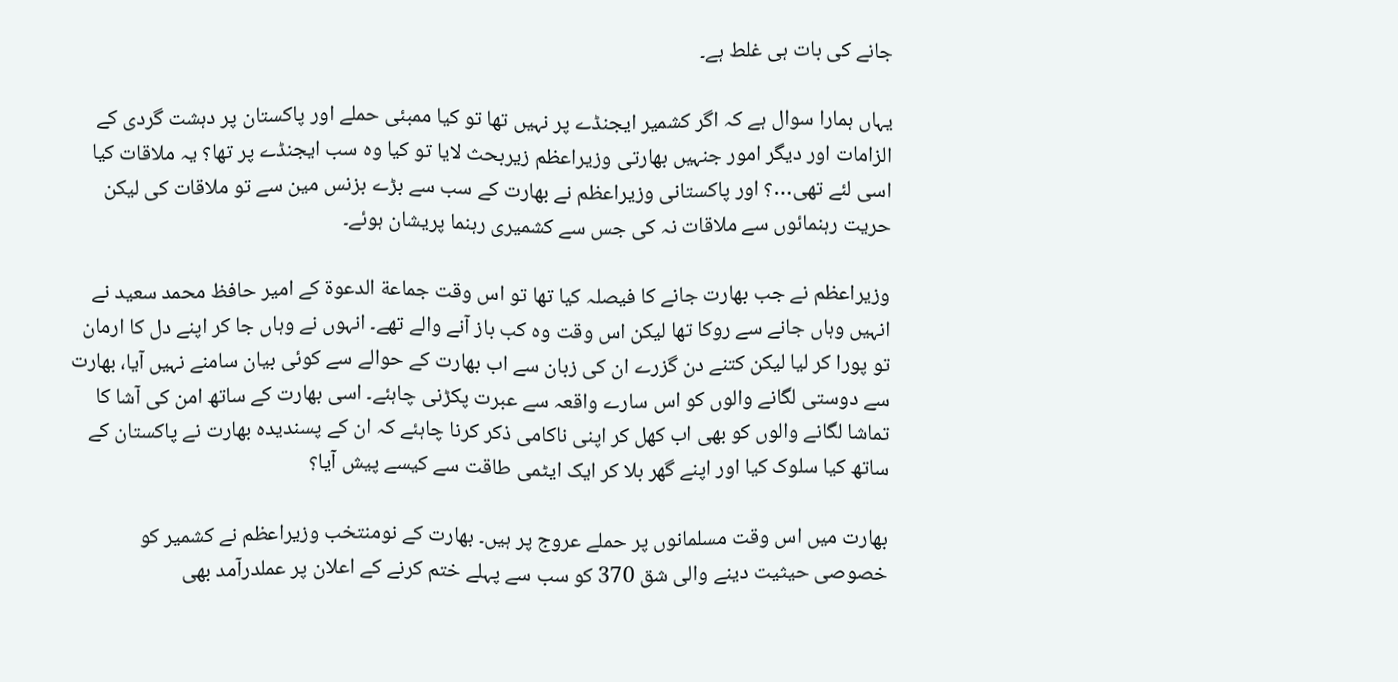جانے کی بات ہی غلط ہے۔

یہاں ہمارا سوال ہے کہ اگر کشمیر ایجنڈے پر نہیں تھا تو کیا ممبئی حملے اور پاکستان پر دہشت گردی کے الزامات اور دیگر امور جنہیں بھارتی وزیراعظم زیربحث لایا تو کیا وہ سب ایجنڈے پر تھا؟ یہ ملاقات کیا اسی لئے تھی…؟ اور پاکستانی وزیراعظم نے بھارت کے سب سے بڑے بزنس مین سے تو ملاقات کی لیکن حریت رہنمائوں سے ملاقات نہ کی جس سے کشمیری رہنما پریشان ہوئے۔

وزیراعظم نے جب بھارت جانے کا فیصلہ کیا تھا تو اس وقت جماعة الدعوة کے امیر حافظ محمد سعید نے انہیں وہاں جانے سے روکا تھا لیکن اس وقت وہ کب باز آنے والے تھے۔ انہوں نے وہاں جا کر اپنے دل کا ارمان تو پورا کر لیا لیکن کتنے دن گزرے ان کی زبان سے اب بھارت کے حوالے سے کوئی بیان سامنے نہیں آیا، بھارت سے دوستی لگانے والوں کو اس سارے واقعہ سے عبرت پکڑنی چاہئے۔ اسی بھارت کے ساتھ امن کی آشا کا تماشا لگانے والوں کو بھی اب کھل کر اپنی ناکامی ذکر کرنا چاہئے کہ ان کے پسندیدہ بھارت نے پاکستان کے ساتھ کیا سلوک کیا اور اپنے گھر بلا کر ایک ایٹمی طاقت سے کیسے پیش آیا؟

بھارت میں اس وقت مسلمانوں پر حملے عروج پر ہیں۔ بھارت کے نومنتخب وزیراعظم نے کشمیر کو خصوصی حیثیت دینے والی شق 370 کو سب سے پہلے ختم کرنے کے اعلان پر عملدرآمد بھی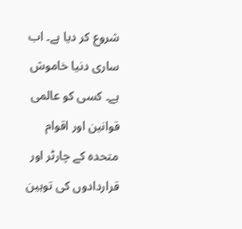شروع کر دیا ہے۔ اب ساری دنیا خاموش ہے۔ کسی کو عالمی قوانین اور اقوام متحدہ کے چارٹر اور قراردادوں کی توہین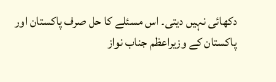دکھائی نہیں دیتی۔ اس مسئلے کا حل صرف پاکستان اور پاکستان کے وزیراعظم جناب نواز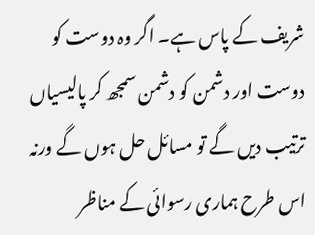شریف کے پاس ہے۔ اگر وہ دوست کو دوست اور دشمن کو دشمن سمجھ کر پالیسیاں ترتیب دیں گے تو مسائل حل ہوں گے ورنہ اس طرح ہماری رسوائی کے مناظر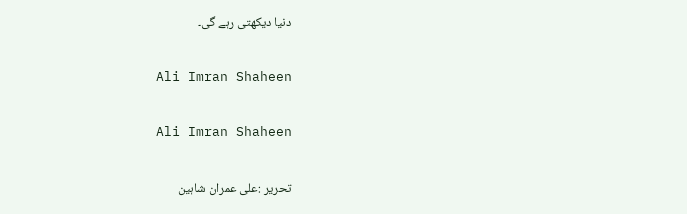دنیا دیکھتی رہے گی۔

Ali Imran Shaheen

Ali Imran Shaheen

تحریر :علی عمران شاہین